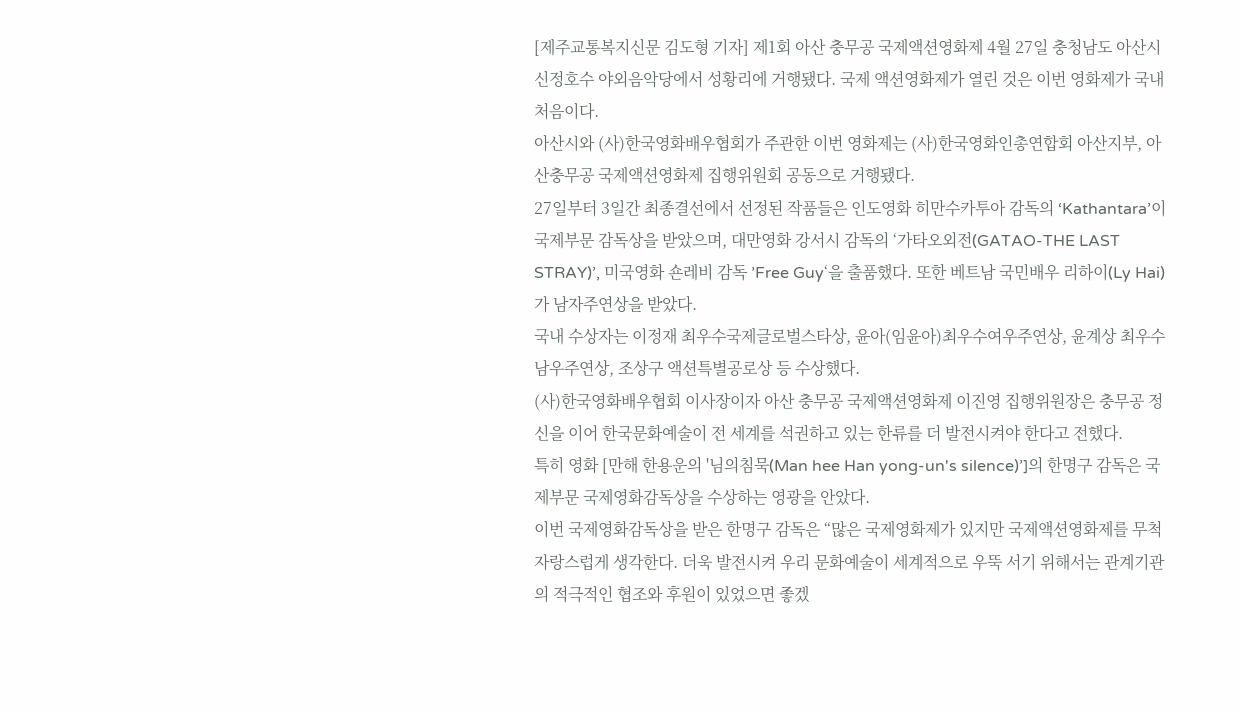[제주교통복지신문 김도형 기자] 제1회 아산 충무공 국제액션영화제 4월 27일 충청남도 아산시 신정호수 야외음악당에서 성황리에 거행됐다. 국제 액션영화제가 열린 것은 이번 영화제가 국내 처음이다.
아산시와 (사)한국영화배우협회가 주관한 이번 영화제는 (사)한국영화인총연합회 아산지부, 아산충무공 국제액션영화제 집행위원회 공동으로 거행됐다.
27일부터 3일간 최종결선에서 선정된 작품들은 인도영화 히만수카투아 감독의 ‘Kathantara’이 국제부문 감독상을 받았으며, 대만영화 강서시 감독의 ‘가타오외전(GATAO-THE LAST STRAY)’, 미국영화 숀레비 감독 ’Free Guy‘을 출품했다. 또한 베트남 국민배우 리하이(Ly Hai)가 남자주연상을 받았다.
국내 수상자는 이정재 최우수국제글로벌스타상, 윤아(임윤아)최우수여우주연상, 윤계상 최우수남우주연상, 조상구 액션특별공로상 등 수상했다.
(사)한국영화배우협회 이사장이자 아산 충무공 국제액션영화제 이진영 집행위원장은 충무공 정신을 이어 한국문화예술이 전 세계를 석권하고 있는 한류를 더 발전시켜야 한다고 전했다.
특히 영화 [만해 한용운의 '님의침묵(Man hee Han yong-un's silence)’]의 한명구 감독은 국제부문 국제영화감독상을 수상하는 영광을 안았다.
이번 국제영화감독상을 받은 한명구 감독은 “많은 국제영화제가 있지만 국제액션영화제를 무척 자랑스럽게 생각한다. 더욱 발전시켜 우리 문화예술이 세계적으로 우뚝 서기 위해서는 관계기관의 적극적인 협조와 후원이 있었으면 좋겠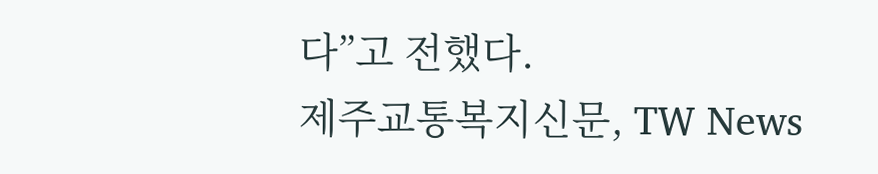다”고 전했다.
제주교통복지신문, TW News